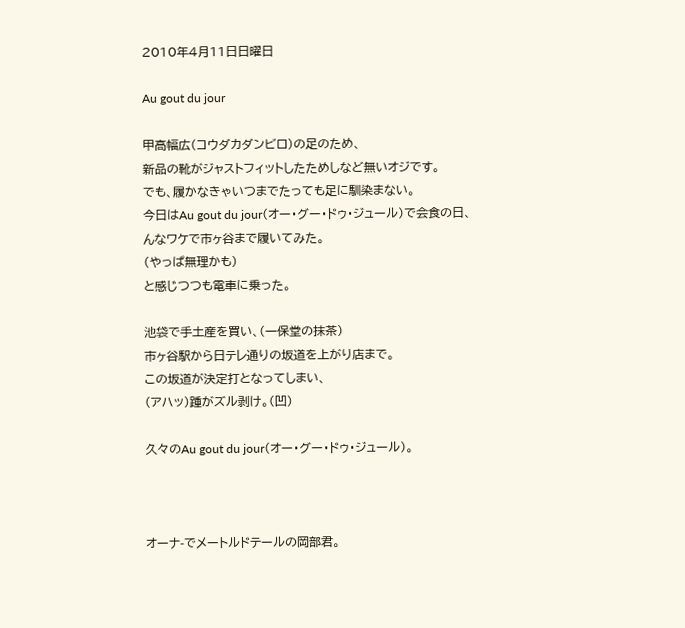2010年4月11日日曜日

Au gout du jour

甲高幅広(コウダカダンビロ)の足のため、
新品の靴がジャストフィットしたためしなど無いオジです。
でも、履かなきゃいつまでたっても足に馴染まない。
今日はAu gout du jour(オー・グー・ドゥ・ジュール)で会食の日、
んなワケで市ヶ谷まで履いてみた。
(やっぱ無理かも)
と感じつつも電車に乗った。

池袋で手土産を買い、(一保堂の抹茶)
市ヶ谷駅から日テレ通りの坂道を上がり店まで。
この坂道が決定打となってしまい、
(アハッ)踵がズル剥け。(凹)

久々のAu gout du jour(オー・グー・ドゥ・ジュール)。



オーナ-でメートルドテールの岡部君。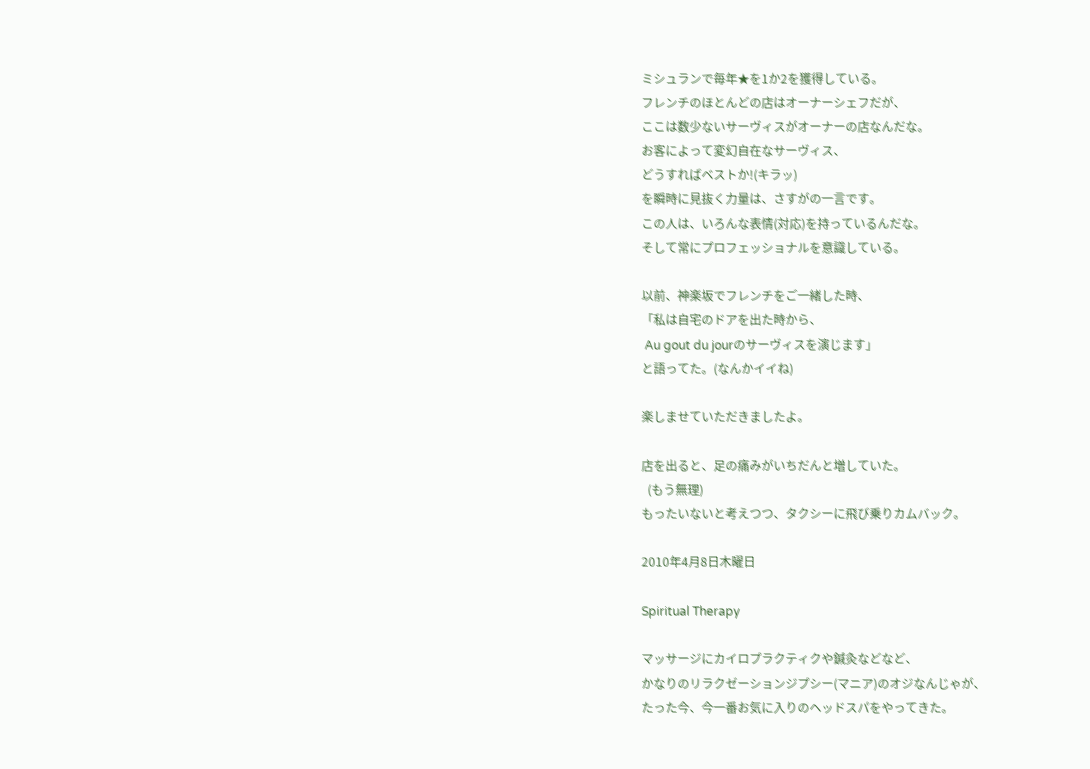ミシュランで毎年★を1か2を獲得している。
フレンチのほとんどの店はオーナーシェフだが、
ここは数少ないサーヴィスがオーナーの店なんだな。
お客によって変幻自在なサーヴィス、
どうすればベストか!(キラッ)
を瞬時に見抜く力量は、さすがの一言です。
この人は、いろんな表情(対応)を持っているんだな。
そして常にプロフェッショナルを意識している。

以前、神楽坂でフレンチをご一緒した時、
「私は自宅のドアを出た時から、
 Au gout du jourのサーヴィスを演じます」
と語ってた。(なんかイイね)

楽しませていただきましたよ。

店を出ると、足の痛みがいちだんと増していた。
  (もう無理)
もったいないと考えつつ、タクシーに飛び乗りカムバック。

2010年4月8日木曜日

Spiritual Therapy

マッサージにカイロプラクティクや鍼灸などなど、
かなりのリラクゼーションジプシー(マニア)のオジなんじゃが、
たった今、今一番お気に入りのヘッドスパをやってきた。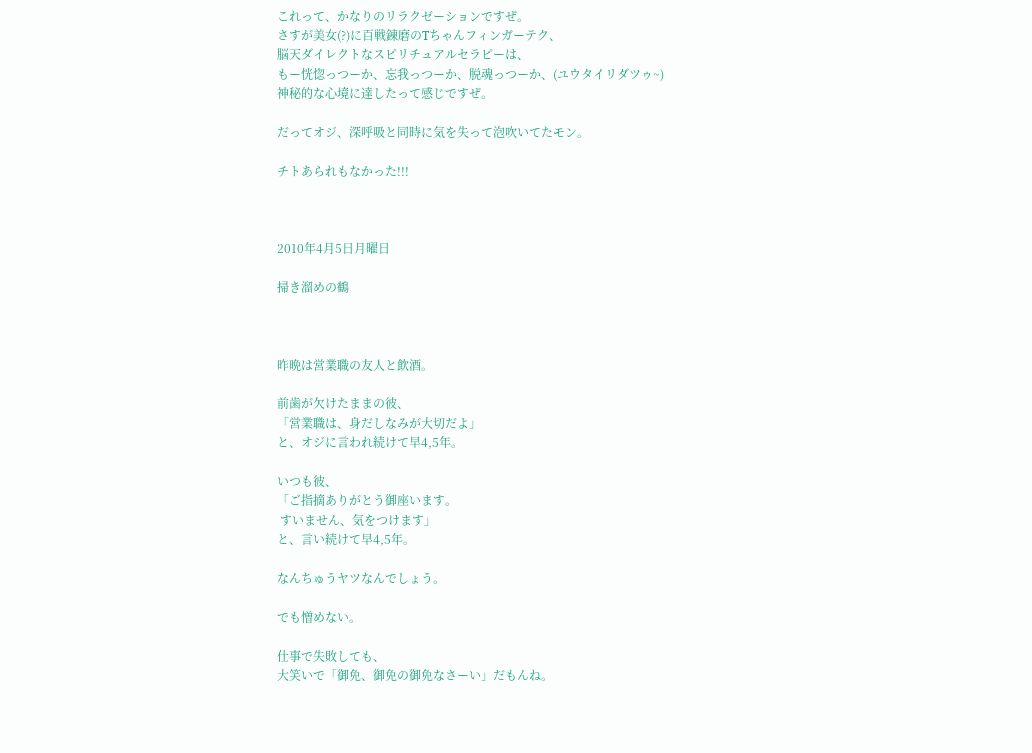これって、かなりのリラクゼーションですぜ。
さすが美女(?)に百戦錬磨のTちゃんフィンガーテク、
脳天ダイレクトなスピリチュアルセラピーは、
もー恍惚っつーか、忘我っつーか、脱魂っつーか、(ユウタイリダツゥ~)
神秘的な心境に達したって感じですぜ。

だってオジ、深呼吸と同時に気を失って泡吹いてたモン。

チトあられもなかった!!!



2010年4月5日月曜日

掃き溜めの鶴



昨晩は営業職の友人と飲酒。

前歯が欠けたままの彼、
「営業職は、身だしなみが大切だよ」
と、オジに言われ続けて早4,5年。

いつも彼、
「ご指摘ありがとう御座います。
 すいません、気をつけます」
と、言い続けて早4,5年。

なんちゅうヤツなんでしょう。

でも憎めない。

仕事で失敗しても、
大笑いで「御免、御免の御免なさーい」だもんね。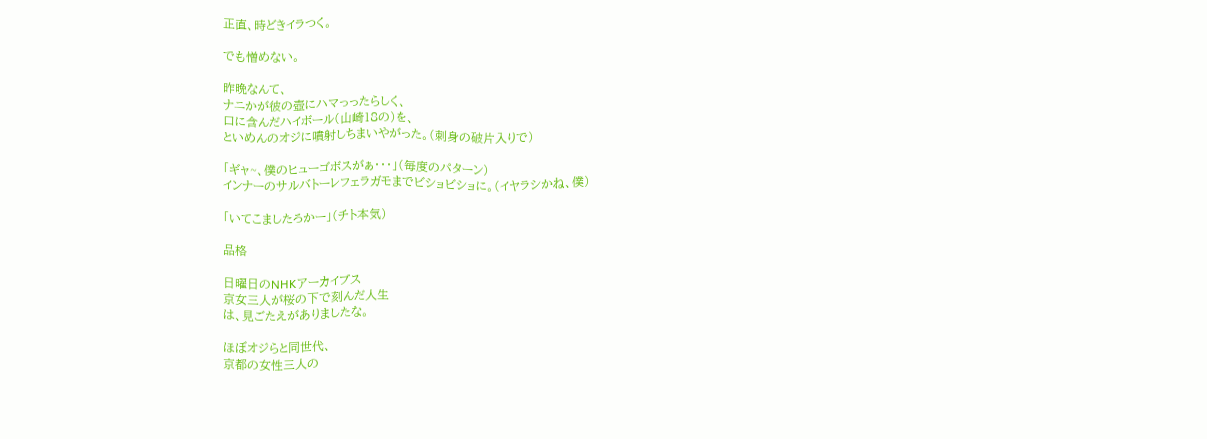正直、時どきイラつく。

でも憎めない。

昨晩なんて、
ナニかが彼の壺にハマっったらしく、
口に含んだハイボール(山崎18の)を、
といめんのオジに噴射しちまいやがった。(刺身の破片入りで)

「ギャ~、僕のヒューゴボスがぁ・・・」(毎度のパターン)
インナーのサルバトーレフェラガモまでビショビショに。(イヤラシかね、僕)

「いてこましたろかー」(チト本気)

品格

日曜日のNHKアーカイブス
京女三人が桜の下で刻んだ人生
は、見ごたえがありましたな。

ほぼオジらと同世代、
京都の女性三人の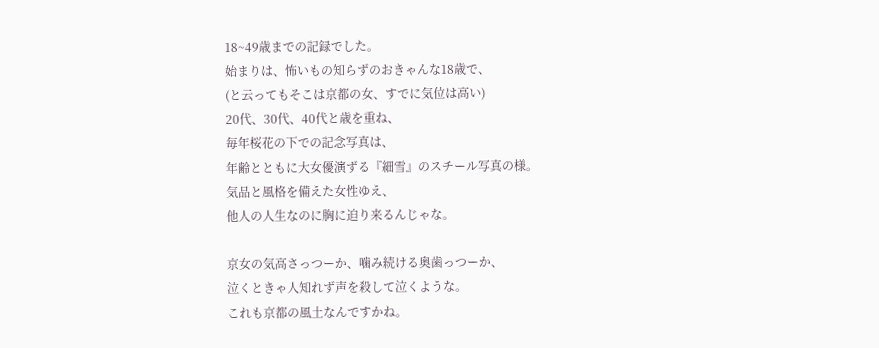18~49歳までの記録でした。
始まりは、怖いもの知らずのおきゃんな18歳で、
(と云ってもそこは京都の女、すでに気位は高い)
20代、30代、40代と歳を重ね、
毎年桜花の下での記念写真は、
年齢とともに大女優演ずる『細雪』のスチール写真の様。
気品と風格を備えた女性ゆえ、
他人の人生なのに胸に迫り来るんじゃな。

京女の気高さっつーか、噛み続ける奥歯っつーか、
泣くときゃ人知れず声を殺して泣くような。
これも京都の風土なんですかね。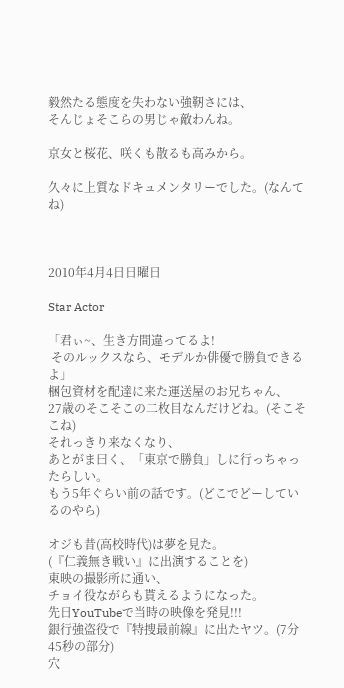毅然たる態度を失わない強靭さには、
そんじょそこらの男じゃ敵わんね。

京女と桜花、咲くも散るも高みから。

久々に上質なドキュメンタリーでした。(なんてね)



2010年4月4日日曜日

Star Actor

「君ぃ~、生き方間違ってるよ!
 そのルックスなら、モデルか俳優で勝負できるよ」
梱包資材を配達に来た運送屋のお兄ちゃん、
27歳のそこそこの二枚目なんだけどね。(そこそこね)
それっきり来なくなり、
あとがま曰く、「東京で勝負」しに行っちゃったらしい。
もう5年ぐらい前の話です。(どこでどーしているのやら)

オジも昔(高校時代)は夢を見た。
(『仁義無き戦い』に出演することを)
東映の撮影所に通い、
チョイ役ながらも貰えるようになった。
先日YouTubeで当時の映像を発見!!!
銀行強盗役で『特捜最前線』に出たヤツ。(7分45秒の部分)
穴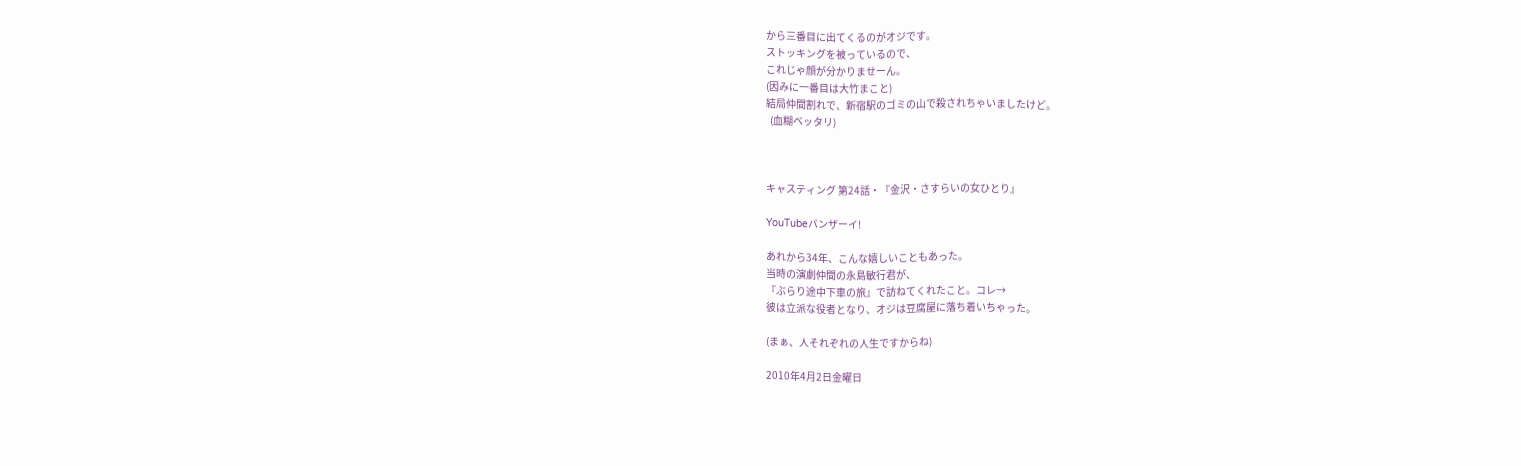から三番目に出てくるのがオジです。
ストッキングを被っているので、
これじゃ顔が分かりませーん。
(因みに一番目は大竹まこと)
結局仲間割れで、新宿駅のゴミの山で殺されちゃいましたけど。
  (血糊ベッタリ)



キャスティング 第24話・『金沢・さすらいの女ひとり』

YouTubeバンザーイ!

あれから34年、こんな嬉しいこともあった。
当時の演劇仲間の永島敏行君が、
『ぶらり途中下車の旅』で訪ねてくれたこと。コレ→
彼は立派な役者となり、オジは豆腐屋に落ち着いちゃった。

(まぁ、人それぞれの人生ですからね)

2010年4月2日金曜日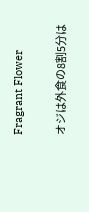Fragrant Flower

オジは外食の8割5分は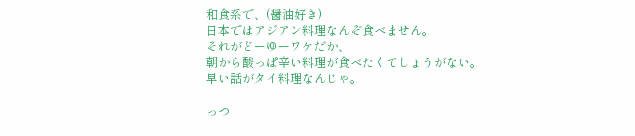和食系で、(醤油好き)
日本ではアジアン料理なんぞ食べません。
それがどーゆーワケだか、
朝から酸っぱ辛い料理が食べたくてしょうがない。
早い話がタイ料理なんじゃ。

っつ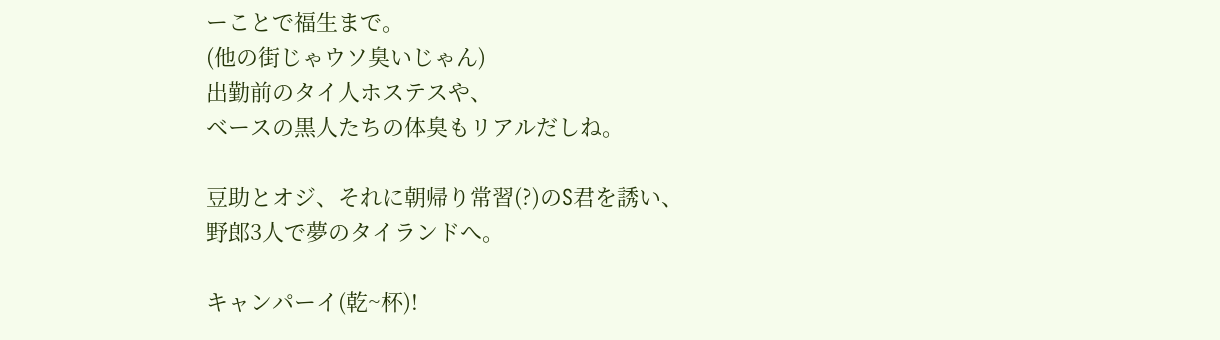ーことで福生まで。
(他の街じゃウソ臭いじゃん)
出勤前のタイ人ホステスや、
ベースの黒人たちの体臭もリアルだしね。

豆助とオジ、それに朝帰り常習(?)のS君を誘い、
野郎3人で夢のタイランドへ。

キャンパーイ(乾~杯)!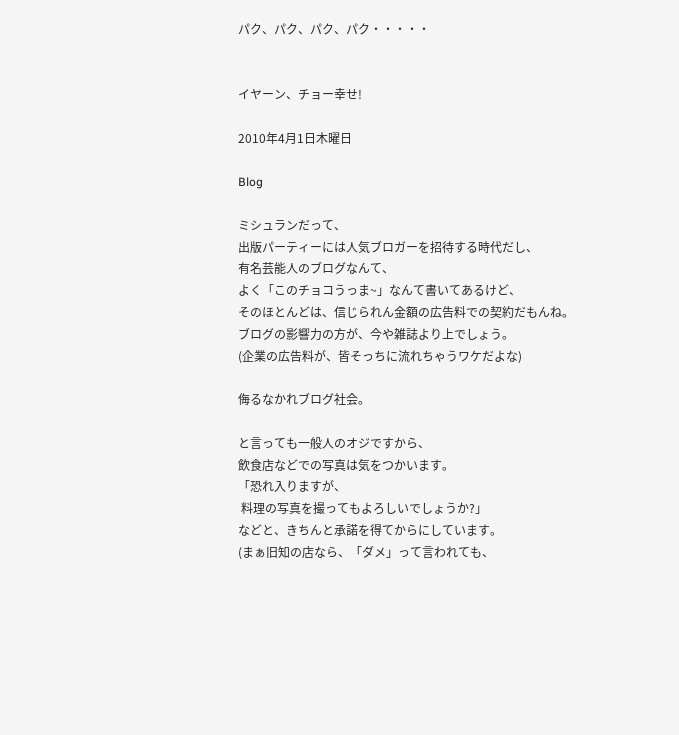パク、パク、パク、パク・・・・・


イヤーン、チョー幸せ!

2010年4月1日木曜日

Blog

ミシュランだって、
出版パーティーには人気ブロガーを招待する時代だし、
有名芸能人のブログなんて、
よく「このチョコうっま~」なんて書いてあるけど、
そのほとんどは、信じられん金額の広告料での契約だもんね。
ブログの影響力の方が、今や雑誌より上でしょう。
(企業の広告料が、皆そっちに流れちゃうワケだよな)

侮るなかれブログ社会。

と言っても一般人のオジですから、
飲食店などでの写真は気をつかいます。
「恐れ入りますが、
 料理の写真を撮ってもよろしいでしょうか?」
などと、きちんと承諾を得てからにしています。
(まぁ旧知の店なら、「ダメ」って言われても、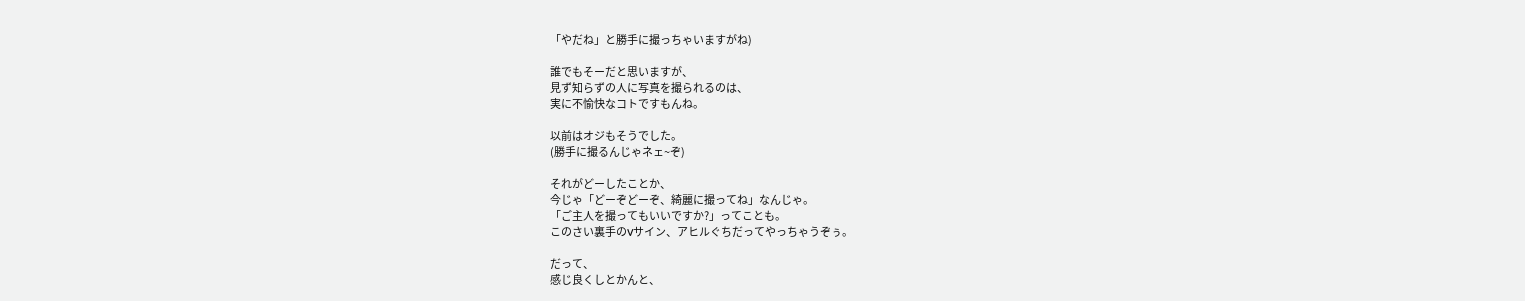「やだね」と勝手に撮っちゃいますがね)

誰でもそーだと思いますが、
見ず知らずの人に写真を撮られるのは、
実に不愉快なコトですもんね。

以前はオジもそうでした。
(勝手に撮るんじゃネェ~ぞ)

それがどーしたことか、
今じゃ「どーぞどーぞ、綺麗に撮ってね」なんじゃ。
「ご主人を撮ってもいいですか?」ってことも。
このさい裏手のVサイン、アヒルぐちだってやっちゃうぞぅ。

だって、
感じ良くしとかんと、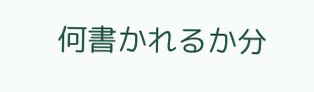何書かれるか分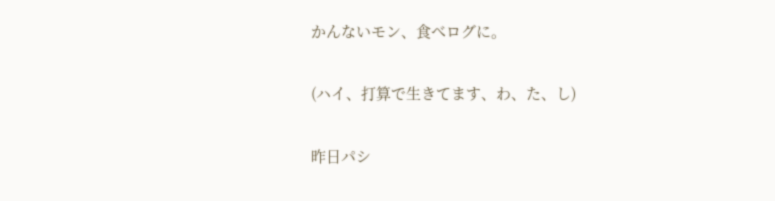かんないモン、食べログに。

(ハイ、打算で生きてます、わ、た、し)

昨日パシ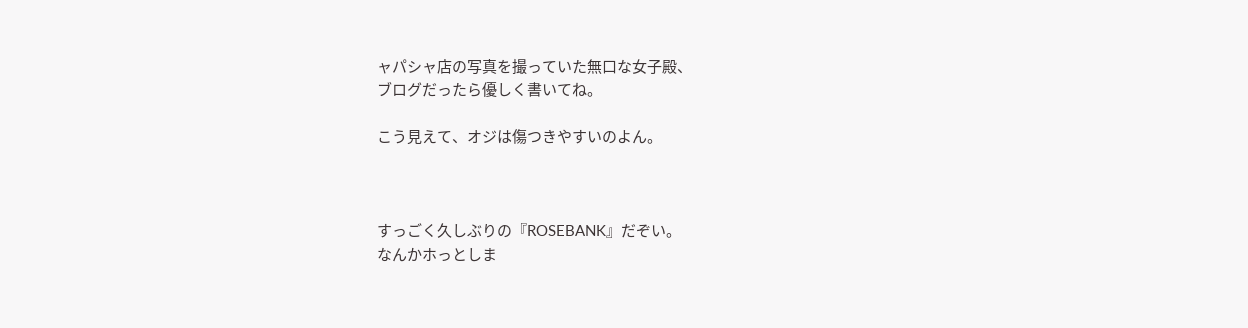ャパシャ店の写真を撮っていた無口な女子殿、
ブログだったら優しく書いてね。

こう見えて、オジは傷つきやすいのよん。



すっごく久しぶりの『ROSEBANK』だぞい。
なんかホっとしま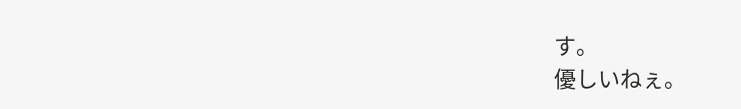す。
優しいねぇ。